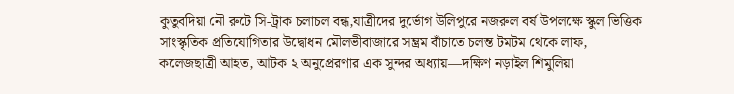কুতুবদিয়া নৌ রুটে সি-ট্রাক চলাচল বন্ধ,যাত্রীদের দুর্ভোগ উলিপুরে নজরুল বর্ষ উপলক্ষে স্কুল ভিত্তিক সাংস্কৃতিক প্রতিযোগিতার উদ্বোধন মৌলভীবাজারে সম্ভ্রম বাঁচাতে চলন্ত টমটম থেকে লাফ, কলেজছাত্রী আহত, আটক ২ অনুপ্রেরণার এক সুন্দর অধ্যায়—দক্ষিণ নড়াইল শিমুলিয়া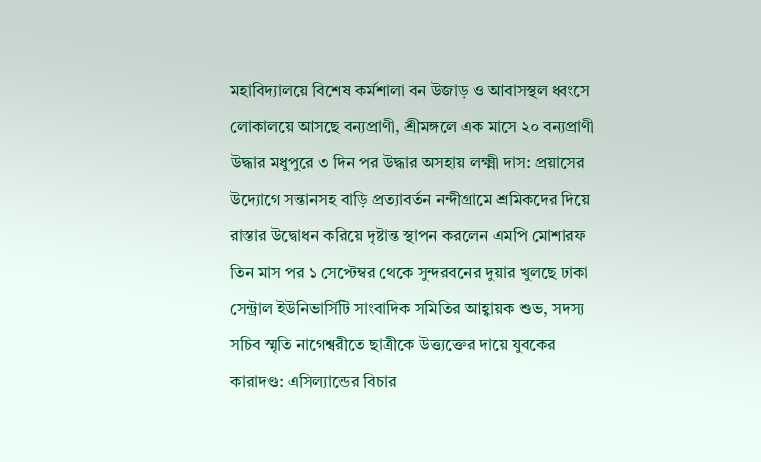মহাবিদ্যালয়ে বিশেষ কর্মশালা বন উজাড় ও আবাসস্থল ধ্বংসে লোকালয়ে আসছে বন্যপ্রাণী, শ্রীমঙ্গলে এক মাসে ২০ বন্যপ্রাণী উদ্ধার মধুপুরে ৩ দিন পর উদ্ধার অসহায় লক্ষ্মী দাস: প্রয়াসের উদ্যোগে সন্তানসহ বাড়ি প্রত্যাবর্তন নন্দীগ্রামে শ্রমিকদের দিয়ে রাস্তার উদ্বোধন করিয়ে দৃষ্টান্ত স্থাপন করলেন এমপি মোশারফ তিন মাস পর ১ সেপ্টেম্বর থেকে সুন্দরবনের দুয়ার খুলছে ঢাকা সেন্ট্রাল ইউনিভার্সিটি সাংবাদিক সমিতির আহ্বায়ক শুভ, সদস্য সচিব স্মৃতি নাগেশ্বরীতে ছাত্রীকে উত্ত্যক্তের দায়ে যুবকের কারাদণ্ড: এসিল্যান্ডের বিচার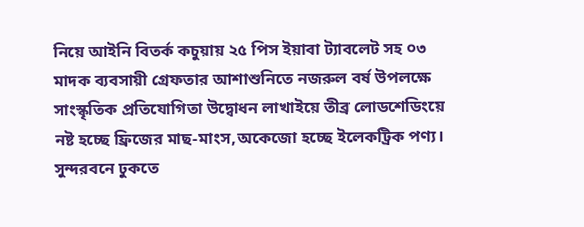নিয়ে আইনি বিতর্ক কচুয়ায় ২৫ পিস ইয়াবা ট্যাবলেট সহ ০৩ মাদক ব্যবসায়ী গ্রেফতার আশাশুনিতে নজরুল বর্ষ উপলক্ষে সাংস্কৃতিক প্রতিযোগিতা উদ্বোধন লাখাইয়ে তীব্র লোডশেডিংয়ে নষ্ট হচ্ছে ফ্রিজের মাছ-মাংস,অকেজো হচ্ছে ইলেকট্রিক পণ্য। সুন্দরবনে ঢুকতে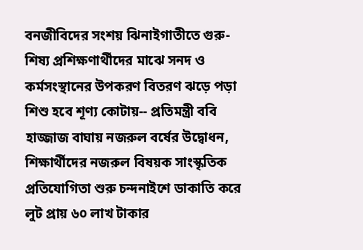বনজীবিদের সংশয় ঝিনাইগাতীতে গুরু-শিষ্য প্রশিক্ষণার্থীদের মাঝে সনদ ও কর্মসংস্থানের উপকরণ বিতরণ ঝড়ে পড়া শিশু হবে শূণ্য কোটায়-- প্রতিমন্ত্রী ববি হাজ্জাজ বাঘায় নজরুল বর্ষের উদ্বোধন, শিক্ষার্থীদের নজরুল বিষয়ক সাংস্কৃতিক প্রতিযোগিতা শুরু চন্দনাইশে ডাকাতি করে লুট প্রায় ৬০ লাখ টাকার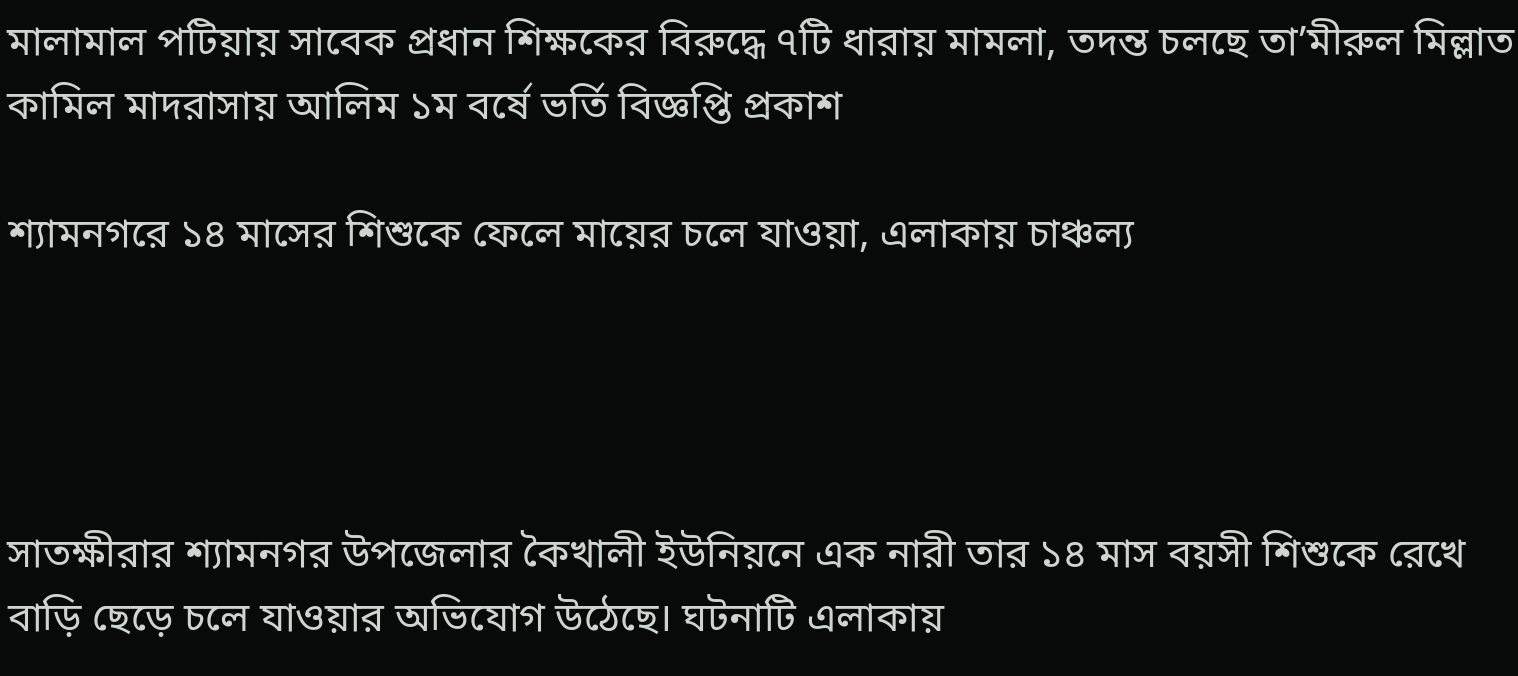মালামাল পটিয়ায় সাবেক প্রধান শিক্ষকের বিরুদ্ধে ৭টি ধারায় মামলা, তদন্ত চলছে তা’মীরুল মিল্লাত কামিল মাদরাসায় আলিম ১ম বর্ষে ভর্তি বিজ্ঞপ্তি প্রকাশ

শ্যামনগরে ১৪ মাসের শিশুকে ফেলে মায়ের চলে যাওয়া, এলাকায় চাঞ্চল্য




সাতক্ষীরার শ্যামনগর উপজেলার কৈখালী ইউনিয়নে এক নারী তার ১৪ মাস বয়সী শিশুকে রেখে বাড়ি ছেড়ে চলে যাওয়ার অভিযোগ উঠেছে। ঘটনাটি এলাকায়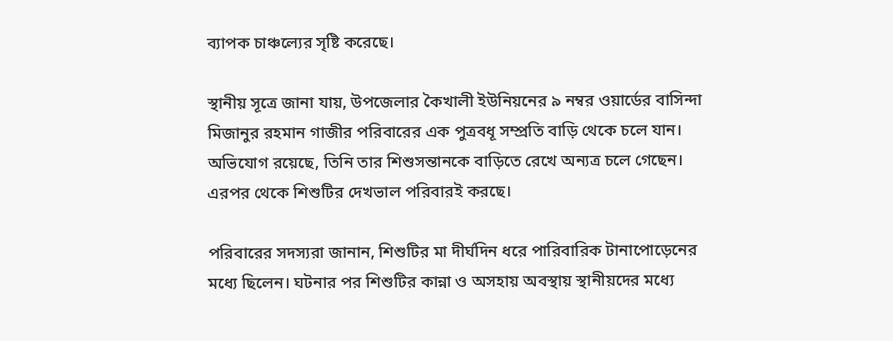ব্যাপক চাঞ্চল্যের সৃষ্টি করেছে।

স্থানীয় সূত্রে জানা যায়, উপজেলার কৈখালী ইউনিয়নের ৯ নম্বর ওয়ার্ডের বাসিন্দা মিজানুর রহমান গাজীর পরিবারের এক পুত্রবধূ সম্প্রতি বাড়ি থেকে চলে যান। অভিযোগ রয়েছে, তিনি তার শিশুসন্তানকে বাড়িতে রেখে অন্যত্র চলে গেছেন। এরপর থেকে শিশুটির দেখভাল পরিবারই করছে।

পরিবারের সদস্যরা জানান, শিশুটির মা দীর্ঘদিন ধরে পারিবারিক টানাপোড়েনের মধ্যে ছিলেন। ঘটনার পর শিশুটির কান্না ও অসহায় অবস্থায় স্থানীয়দের মধ্যে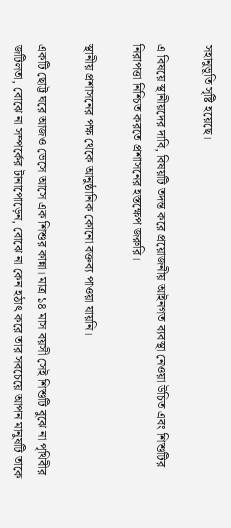সহানুভূতি সৃষ্টি হয়েছে।

এ বিষয়ে স্থানীয়দের দাবি, বিষয়টি তদন্ত করে প্রয়োজনীয় আইনগত ব্যবস্থা নেওয়া উচিত এবং শিশুটির নিরাপত্তা নিশ্চিত করতে প্রশাসনের হস্তক্ষেপ জরুরি।

স্থানীয় প্রশাসনের পক্ষ থেকে আনুষ্ঠানিক কোনো বক্তব্য পাওয়া যায়নি।

একটি ছোট্ট ঘরে আজও ভেসে আসে এক শিশুর কান্না। মাত্র ১৪ মাস বয়সী সেই শিশুটি বুঝে না পৃথিবীর জটিলতা, বোঝে না সম্পর্কের টানাপোড়েন, বোঝে না কেন হঠাৎ করে তার সবচেয়ে আপন মানুষটি তাকে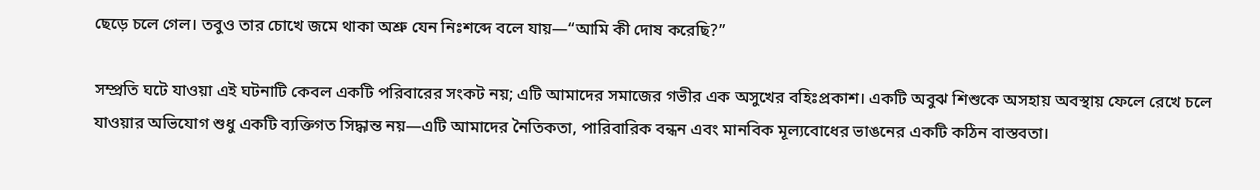ছেড়ে চলে গেল। তবুও তার চোখে জমে থাকা অশ্রু যেন নিঃশব্দে বলে যায়—“আমি কী দোষ করেছি?”

সম্প্রতি ঘটে যাওয়া এই ঘটনাটি কেবল একটি পরিবারের সংকট নয়; এটি আমাদের সমাজের গভীর এক অসুখের বহিঃপ্রকাশ। একটি অবুঝ শিশুকে অসহায় অবস্থায় ফেলে রেখে চলে যাওয়ার অভিযোগ শুধু একটি ব্যক্তিগত সিদ্ধান্ত নয়—এটি আমাদের নৈতিকতা, পারিবারিক বন্ধন এবং মানবিক মূল্যবোধের ভাঙনের একটি কঠিন বাস্তবতা।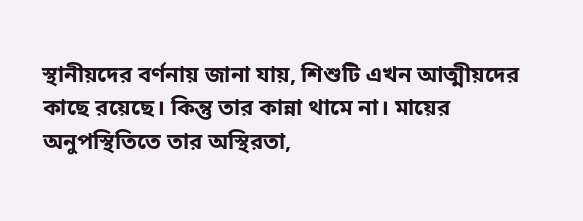স্থানীয়দের বর্ণনায় জানা যায়, শিশুটি এখন আত্মীয়দের কাছে রয়েছে। কিন্তু তার কান্না থামে না। মায়ের অনুপস্থিতিতে তার অস্থিরতা,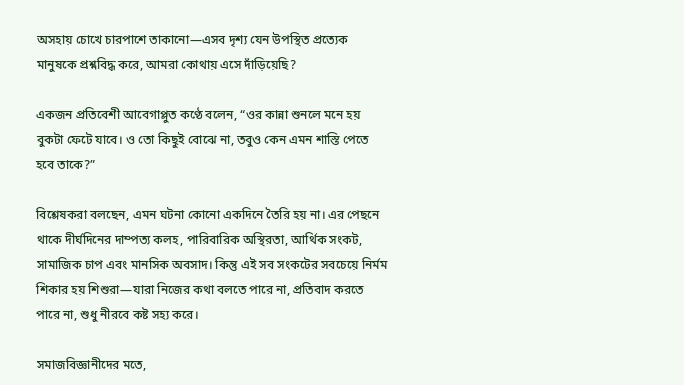অসহায় চোখে চারপাশে তাকানো—এসব দৃশ্য যেন উপস্থিত প্রত্যেক মানুষকে প্রশ্নবিদ্ধ করে, আমরা কোথায় এসে দাঁড়িয়েছি?

একজন প্রতিবেশী আবেগাপ্লুত কণ্ঠে বলেন, “ওর কান্না শুনলে মনে হয় বুকটা ফেটে যাবে। ও তো কিছুই বোঝে না, তবুও কেন এমন শাস্তি পেতে হবে তাকে?”

বিশ্লেষকরা বলছেন, এমন ঘটনা কোনো একদিনে তৈরি হয় না। এর পেছনে থাকে দীর্ঘদিনের দাম্পত্য কলহ, পারিবারিক অস্থিরতা, আর্থিক সংকট, সামাজিক চাপ এবং মানসিক অবসাদ। কিন্তু এই সব সংকটের সবচেয়ে নির্মম শিকার হয় শিশুরা—যারা নিজের কথা বলতে পারে না, প্রতিবাদ করতে পারে না, শুধু নীরবে কষ্ট সহ্য করে।

সমাজবিজ্ঞানীদের মতে,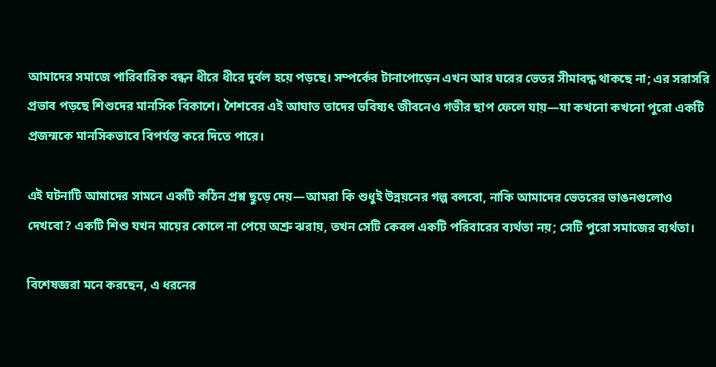আমাদের সমাজে পারিবারিক বন্ধন ধীরে ধীরে দুর্বল হয়ে পড়ছে। সম্পর্কের টানাপোড়েন এখন আর ঘরের ভেতর সীমাবদ্ধ থাকছে না; এর সরাসরি প্রভাব পড়ছে শিশুদের মানসিক বিকাশে। শৈশবের এই আঘাত তাদের ভবিষ্যৎ জীবনেও গভীর ছাপ ফেলে যায়—যা কখনো কখনো পুরো একটি প্রজন্মকে মানসিকভাবে বিপর্যস্ত করে দিতে পারে।

এই ঘটনাটি আমাদের সামনে একটি কঠিন প্রশ্ন ছুড়ে দেয়—আমরা কি শুধুই উন্নয়নের গল্প বলবো, নাকি আমাদের ভেতরের ভাঙনগুলোও দেখবো? একটি শিশু যখন মায়ের কোলে না পেয়ে অশ্রু ঝরায়, তখন সেটি কেবল একটি পরিবারের ব্যর্থতা নয়; সেটি পুরো সমাজের ব্যর্থতা।

বিশেষজ্ঞরা মনে করছেন, এ ধরনের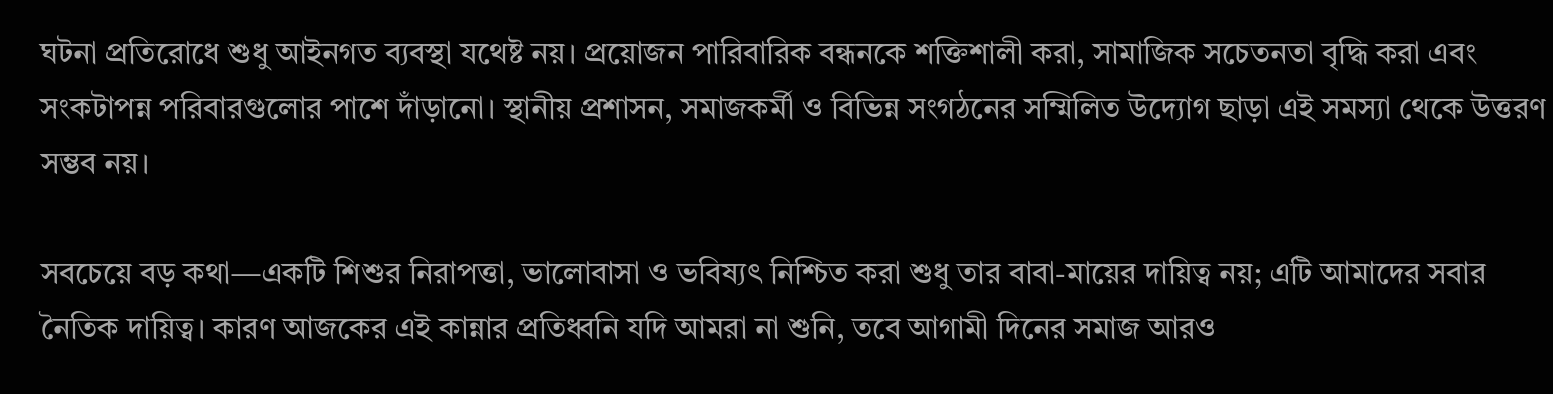ঘটনা প্রতিরোধে শুধু আইনগত ব্যবস্থা যথেষ্ট নয়। প্রয়োজন পারিবারিক বন্ধনকে শক্তিশালী করা, সামাজিক সচেতনতা বৃদ্ধি করা এবং সংকটাপন্ন পরিবারগুলোর পাশে দাঁড়ানো। স্থানীয় প্রশাসন, সমাজকর্মী ও বিভিন্ন সংগঠনের সম্মিলিত উদ্যোগ ছাড়া এই সমস্যা থেকে উত্তরণ সম্ভব নয়।

সবচেয়ে বড় কথা—একটি শিশুর নিরাপত্তা, ভালোবাসা ও ভবিষ্যৎ নিশ্চিত করা শুধু তার বাবা-মায়ের দায়িত্ব নয়; এটি আমাদের সবার নৈতিক দায়িত্ব। কারণ আজকের এই কান্নার প্রতিধ্বনি যদি আমরা না শুনি, তবে আগামী দিনের সমাজ আরও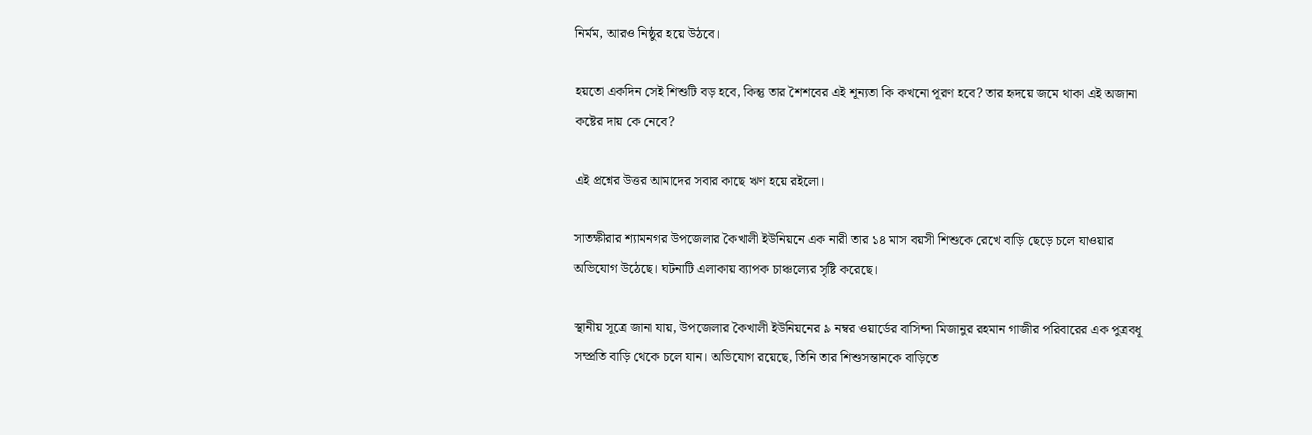নির্মম, আরও নিষ্ঠুর হয়ে উঠবে।

হয়তো একদিন সেই শিশুটি বড় হবে, কিন্তু তার শৈশবের এই শূন্যতা কি কখনো পূরণ হবে? তার হৃদয়ে জমে থাকা এই অজানা কষ্টের দায় কে নেবে?

এই প্রশ্নের উত্তর আমাদের সবার কাছে ঋণ হয়ে রইলো।

সাতক্ষীরার শ্যামনগর উপজেলার কৈখালী ইউনিয়নে এক নারী তার ১৪ মাস বয়সী শিশুকে রেখে বাড়ি ছেড়ে চলে যাওয়ার অভিযোগ উঠেছে। ঘটনাটি এলাকায় ব্যাপক চাঞ্চল্যের সৃষ্টি করেছে।

স্থানীয় সূত্রে জানা যায়, উপজেলার কৈখালী ইউনিয়নের ৯ নম্বর ওয়ার্ডের বাসিন্দা মিজানুর রহমান গাজীর পরিবারের এক পুত্রবধূ সম্প্রতি বাড়ি থেকে চলে যান। অভিযোগ রয়েছে, তিনি তার শিশুসন্তানকে বাড়িতে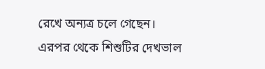রেখে অন্যত্র চলে গেছেন। এরপর থেকে শিশুটির দেখভাল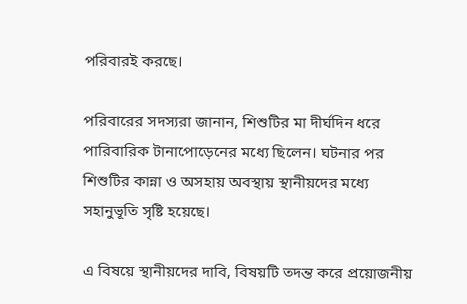পরিবারই করছে।

পরিবারের সদস্যরা জানান, শিশুটির মা দীর্ঘদিন ধরে পারিবারিক টানাপোড়েনের মধ্যে ছিলেন। ঘটনার পর শিশুটির কান্না ও অসহায় অবস্থায় স্থানীয়দের মধ্যে সহানুভূতি সৃষ্টি হয়েছে।

এ বিষয়ে স্থানীয়দের দাবি, বিষয়টি তদন্ত করে প্রয়োজনীয়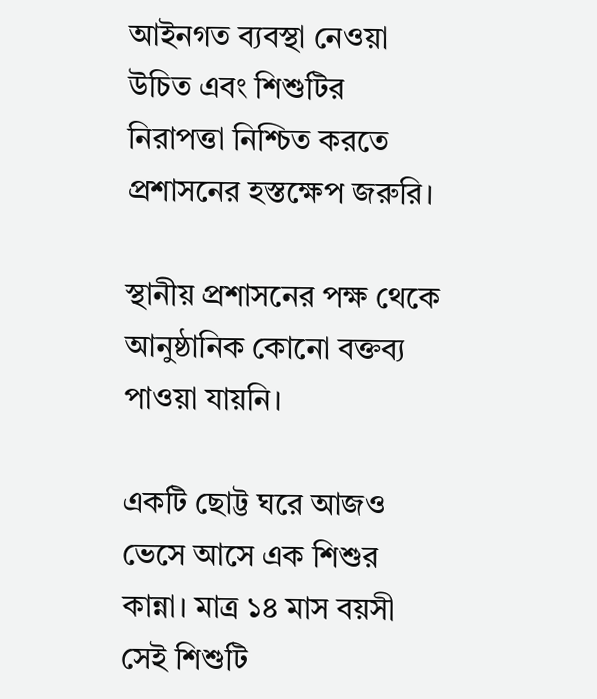আইনগত ব্যবস্থা নেওয়া উচিত এবং শিশুটির নিরাপত্তা নিশ্চিত করতে প্রশাসনের হস্তক্ষেপ জরুরি।

স্থানীয় প্রশাসনের পক্ষ থেকে আনুষ্ঠানিক কোনো বক্তব্য পাওয়া যায়নি।

একটি ছোট্ট ঘরে আজও ভেসে আসে এক শিশুর কান্না। মাত্র ১৪ মাস বয়সী সেই শিশুটি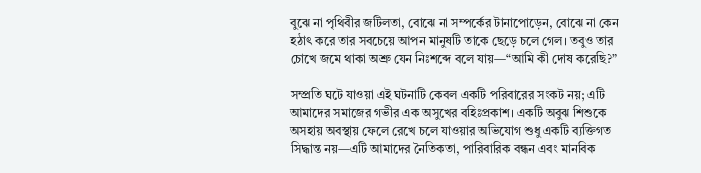বুঝে না পৃথিবীর জটিলতা, বোঝে না সম্পর্কের টানাপোড়েন, বোঝে না কেন হঠাৎ করে তার সবচেয়ে আপন মানুষটি তাকে ছেড়ে চলে গেল। তবুও তার চোখে জমে থাকা অশ্রু যেন নিঃশব্দে বলে যায়—“আমি কী দোষ করেছি?”

সম্প্রতি ঘটে যাওয়া এই ঘটনাটি কেবল একটি পরিবারের সংকট নয়; এটি আমাদের সমাজের গভীর এক অসুখের বহিঃপ্রকাশ। একটি অবুঝ শিশুকে অসহায় অবস্থায় ফেলে রেখে চলে যাওয়ার অভিযোগ শুধু একটি ব্যক্তিগত সিদ্ধান্ত নয়—এটি আমাদের নৈতিকতা, পারিবারিক বন্ধন এবং মানবিক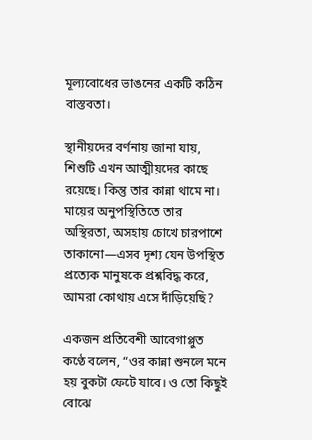মূল্যবোধের ভাঙনের একটি কঠিন বাস্তবতা।

স্থানীয়দের বর্ণনায় জানা যায়, শিশুটি এখন আত্মীয়দের কাছে রয়েছে। কিন্তু তার কান্না থামে না। মায়ের অনুপস্থিতিতে তার অস্থিরতা, অসহায় চোখে চারপাশে তাকানো—এসব দৃশ্য যেন উপস্থিত প্রত্যেক মানুষকে প্রশ্নবিদ্ধ করে, আমরা কোথায় এসে দাঁড়িয়েছি?

একজন প্রতিবেশী আবেগাপ্লুত কণ্ঠে বলেন, “ওর কান্না শুনলে মনে হয় বুকটা ফেটে যাবে। ও তো কিছুই বোঝে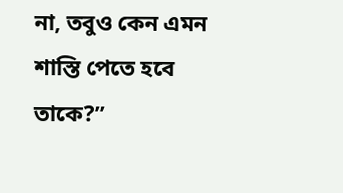না, তবুও কেন এমন শাস্তি পেতে হবে তাকে?”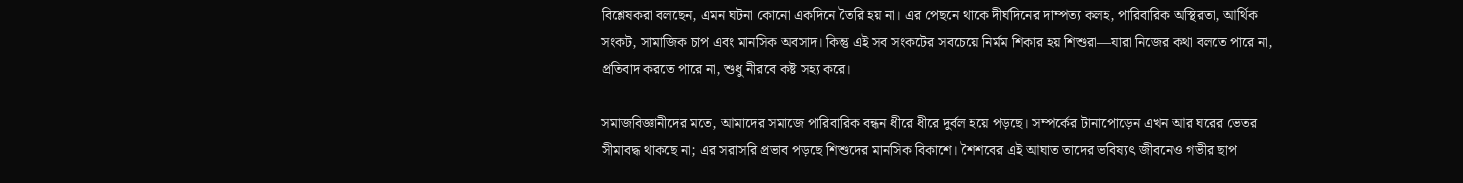বিশ্লেষকরা বলছেন, এমন ঘটনা কোনো একদিনে তৈরি হয় না। এর পেছনে থাকে দীর্ঘদিনের দাম্পত্য কলহ, পারিবারিক অস্থিরতা, আর্থিক সংকট, সামাজিক চাপ এবং মানসিক অবসাদ। কিন্তু এই সব সংকটের সবচেয়ে নির্মম শিকার হয় শিশুরা—যারা নিজের কথা বলতে পারে না, প্রতিবাদ করতে পারে না, শুধু নীরবে কষ্ট সহ্য করে।

সমাজবিজ্ঞানীদের মতে, আমাদের সমাজে পারিবারিক বন্ধন ধীরে ধীরে দুর্বল হয়ে পড়ছে। সম্পর্কের টানাপোড়েন এখন আর ঘরের ভেতর সীমাবদ্ধ থাকছে না; এর সরাসরি প্রভাব পড়ছে শিশুদের মানসিক বিকাশে। শৈশবের এই আঘাত তাদের ভবিষ্যৎ জীবনেও গভীর ছাপ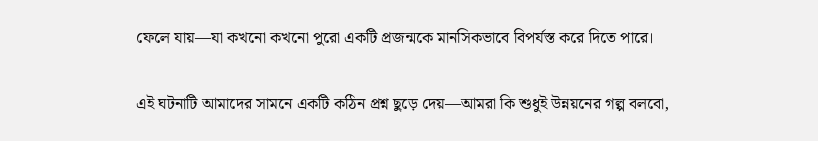ফেলে যায়—যা কখনো কখনো পুরো একটি প্রজন্মকে মানসিকভাবে বিপর্যস্ত করে দিতে পারে।

এই ঘটনাটি আমাদের সামনে একটি কঠিন প্রশ্ন ছুড়ে দেয়—আমরা কি শুধুই উন্নয়নের গল্প বলবো,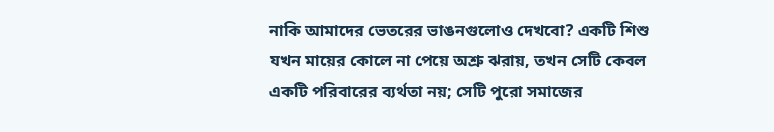নাকি আমাদের ভেতরের ভাঙনগুলোও দেখবো? একটি শিশু যখন মায়ের কোলে না পেয়ে অশ্রু ঝরায়, তখন সেটি কেবল একটি পরিবারের ব্যর্থতা নয়; সেটি পুরো সমাজের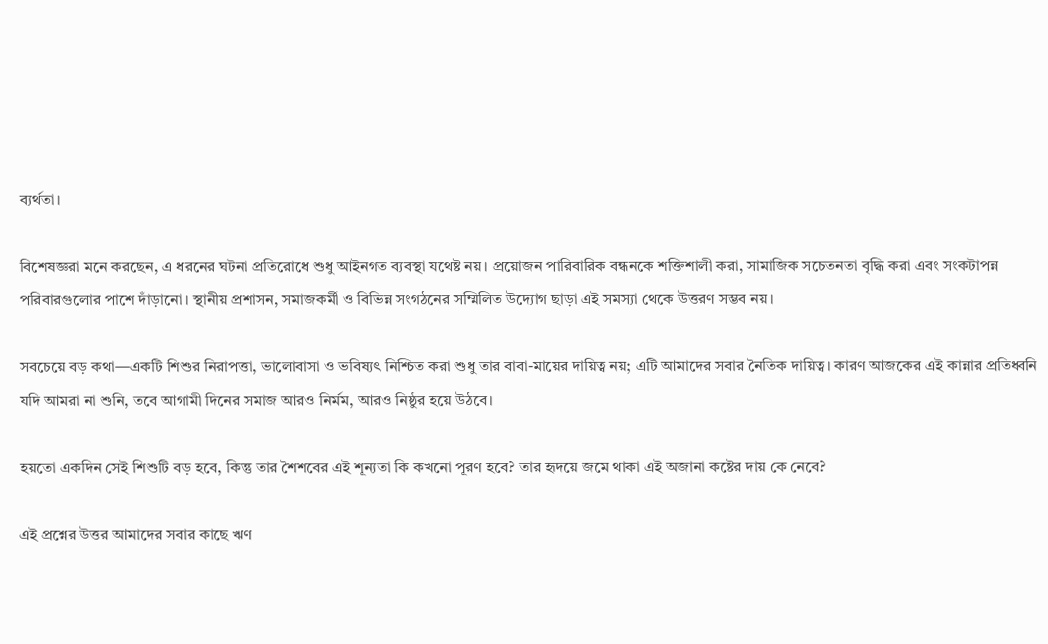ব্যর্থতা।

বিশেষজ্ঞরা মনে করছেন, এ ধরনের ঘটনা প্রতিরোধে শুধু আইনগত ব্যবস্থা যথেষ্ট নয়। প্রয়োজন পারিবারিক বন্ধনকে শক্তিশালী করা, সামাজিক সচেতনতা বৃদ্ধি করা এবং সংকটাপন্ন পরিবারগুলোর পাশে দাঁড়ানো। স্থানীয় প্রশাসন, সমাজকর্মী ও বিভিন্ন সংগঠনের সম্মিলিত উদ্যোগ ছাড়া এই সমস্যা থেকে উত্তরণ সম্ভব নয়।

সবচেয়ে বড় কথা—একটি শিশুর নিরাপত্তা, ভালোবাসা ও ভবিষ্যৎ নিশ্চিত করা শুধু তার বাবা-মায়ের দায়িত্ব নয়; এটি আমাদের সবার নৈতিক দায়িত্ব। কারণ আজকের এই কান্নার প্রতিধ্বনি যদি আমরা না শুনি, তবে আগামী দিনের সমাজ আরও নির্মম, আরও নিষ্ঠুর হয়ে উঠবে।

হয়তো একদিন সেই শিশুটি বড় হবে, কিন্তু তার শৈশবের এই শূন্যতা কি কখনো পূরণ হবে? তার হৃদয়ে জমে থাকা এই অজানা কষ্টের দায় কে নেবে?

এই প্রশ্নের উত্তর আমাদের সবার কাছে ঋণ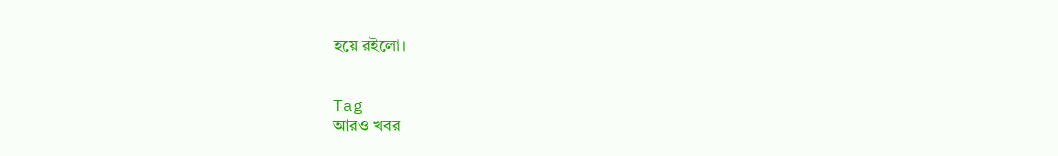হয়ে রইলো।


Tag
আরও খবর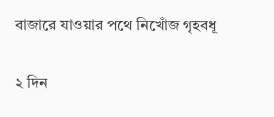বাজারে যাওয়ার পথে নিখোঁজ গৃহবধূ

২ দিন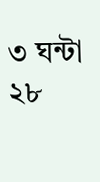৩ ঘন্টা ২৮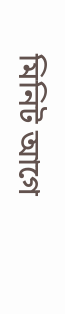মিনিট আগে